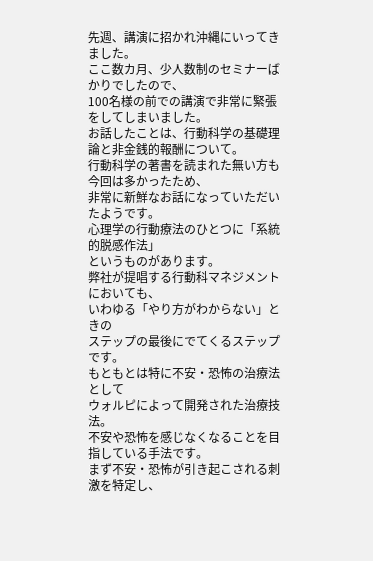先週、講演に招かれ沖縄にいってきました。
ここ数カ月、少人数制のセミナーばかりでしたので、
100名様の前での講演で非常に緊張をしてしまいました。
お話したことは、行動科学の基礎理論と非金銭的報酬について。
行動科学の著書を読まれた無い方も今回は多かったため、
非常に新鮮なお話になっていただいたようです。
心理学の行動療法のひとつに「系統的脱感作法」
というものがあります。
弊社が提唱する行動科マネジメントにおいても、
いわゆる「やり方がわからない」ときの
ステップの最後にでてくるステップです。
もともとは特に不安・恐怖の治療法として
ウォルピによって開発された治療技法。
不安や恐怖を感じなくなることを目指している手法です。
まず不安・恐怖が引き起こされる刺激を特定し、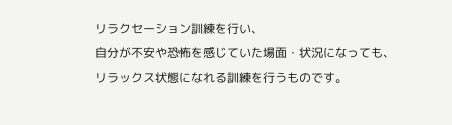リラクセーション訓練を行い、
自分が不安や恐怖を感じていた場面・状況になっても、
リラックス状態になれる訓練を行うものです。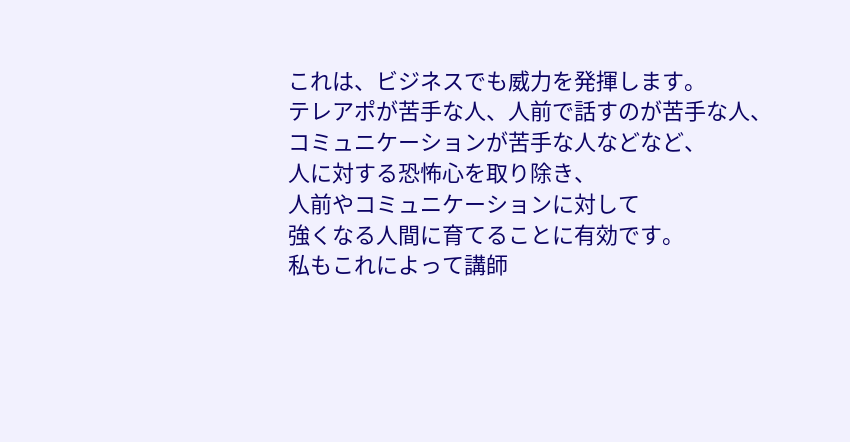これは、ビジネスでも威力を発揮します。
テレアポが苦手な人、人前で話すのが苦手な人、
コミュニケーションが苦手な人などなど、
人に対する恐怖心を取り除き、
人前やコミュニケーションに対して
強くなる人間に育てることに有効です。
私もこれによって講師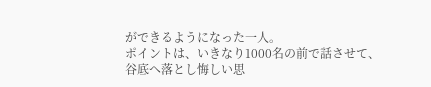ができるようになった一人。
ポイントは、いきなり1000名の前で話させて、
谷底へ落とし悔しい思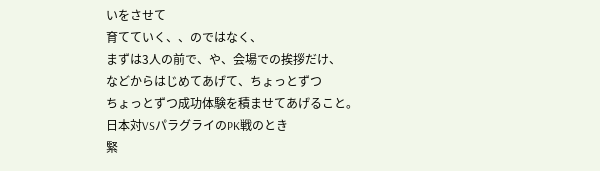いをさせて
育てていく、、のではなく、
まずは3人の前で、や、会場での挨拶だけ、
などからはじめてあげて、ちょっとずつ
ちょっとずつ成功体験を積ませてあげること。
日本対VSパラグライのPK戦のとき
緊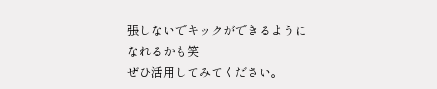張しないでキックができるようになれるかも笑
ぜひ活用してみてください。